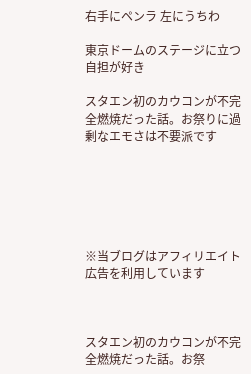右手にペンラ 左にうちわ

東京ドームのステージに立つ自担が好き

スタエン初のカウコンが不完全燃焼だった話。お祭りに過剰なエモさは不要派です






※当ブログはアフィリエイト広告を利用しています



スタエン初のカウコンが不完全燃焼だった話。お祭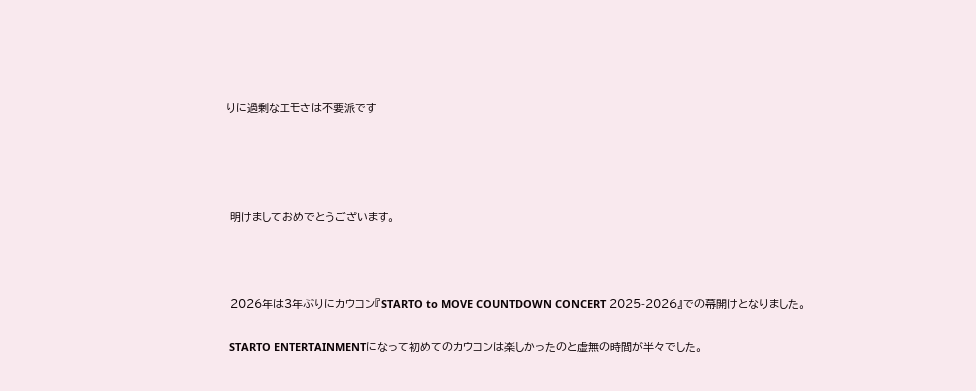りに過剰なエモさは不要派です




 明けましておめでとうございます。



 2026年は3年ぶりにカウコン『STARTO to MOVE COUNTDOWN CONCERT 2025-2026』での幕開けとなりました。

 STARTO ENTERTAINMENTになって初めてのカウコンは楽しかったのと虚無の時間が半々でした。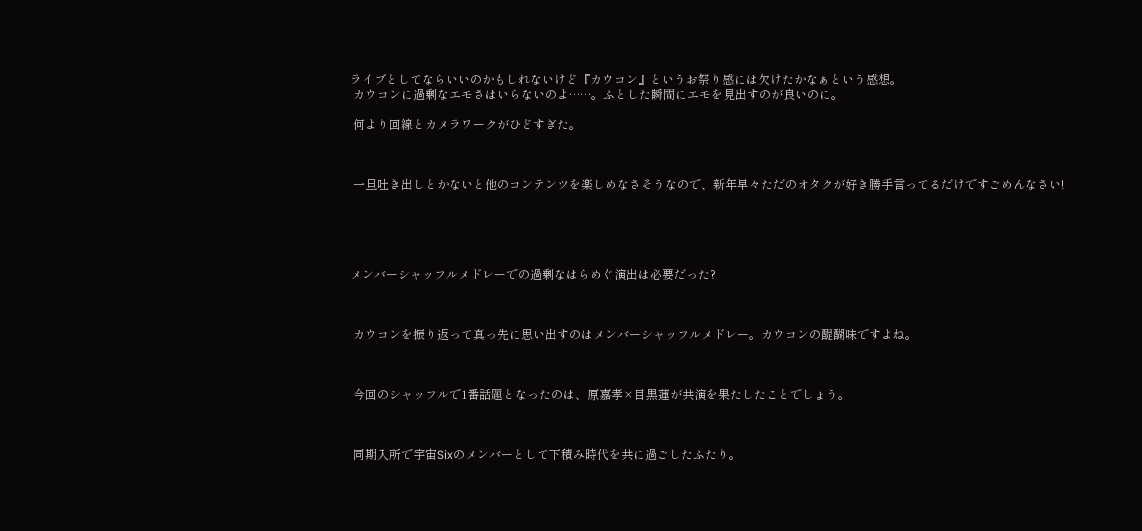ライブとしてならいいのかもしれないけど『カウコン』というお祭り感には欠けたかなぁという感想。
 カウコンに過剰なエモさはいらないのよ……。ふとした瞬間にエモを見出すのが良いのに。

 何より回線とカメラワークがひどすぎた。



 一旦吐き出しとかないと他のコンテンツを楽しめなさそうなので、新年早々ただのオタクが好き勝手言ってるだけですごめんなさい!





メンバーシャッフルメドレーでの過剰なはらめぐ演出は必要だった?



 カウコンを振り返って真っ先に思い出すのはメンバーシャッフルメドレー。カウコンの醍醐味ですよね。



 今回のシャッフルで1番話題となったのは、原嘉孝×目黒蓮が共演を果たしたことでしょう。



 同期入所で宇宙Sixのメンバーとして下積み時代を共に過ごしたふたり。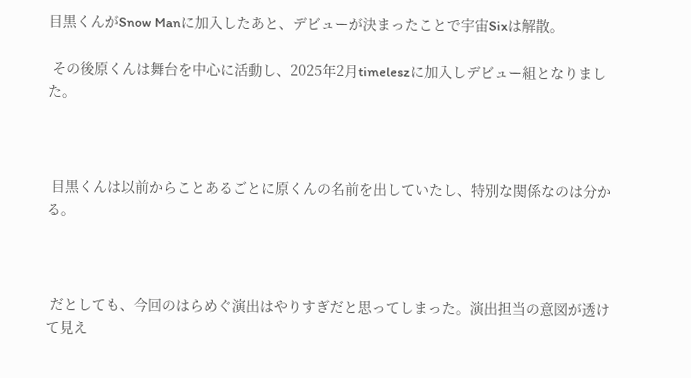目黒くんがSnow Manに加入したあと、デビューが決まったことで宇宙Sixは解散。

 その後原くんは舞台を中心に活動し、2025年2月timeleszに加入しデビュー組となりました。



 目黒くんは以前からことあるごとに原くんの名前を出していたし、特別な関係なのは分かる。



 だとしても、今回のはらめぐ演出はやりすぎだと思ってしまった。演出担当の意図が透けて見え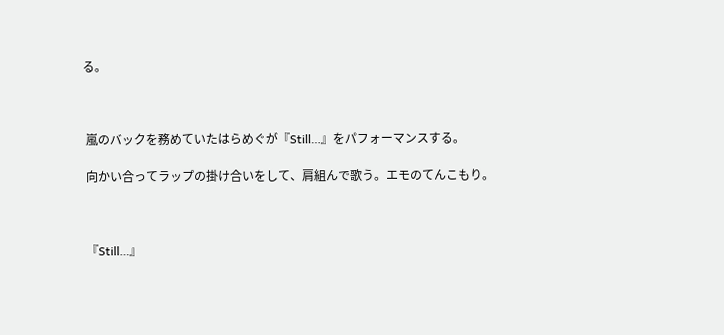る。



 嵐のバックを務めていたはらめぐが『Still…』をパフォーマンスする。

 向かい合ってラップの掛け合いをして、肩組んで歌う。エモのてんこもり。



 『Still…』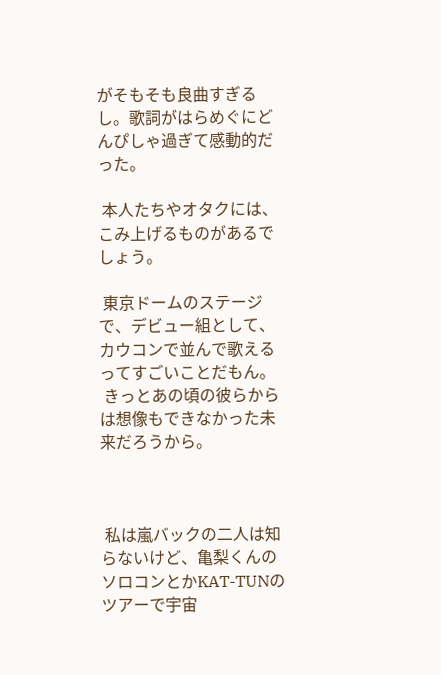がそもそも良曲すぎるし。歌詞がはらめぐにどんぴしゃ過ぎて感動的だった。

 本人たちやオタクには、こみ上げるものがあるでしょう。

 東京ドームのステージで、デビュー組として、カウコンで並んで歌えるってすごいことだもん。
 きっとあの頃の彼らからは想像もできなかった未来だろうから。



 私は嵐バックの二人は知らないけど、亀梨くんのソロコンとかKAT-TUNのツアーで宇宙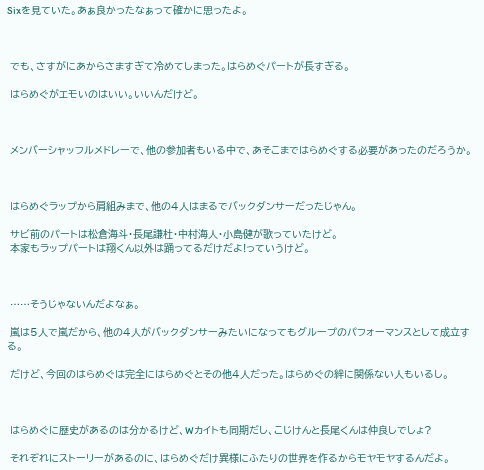Sixを見ていた。あぁ良かったなぁって確かに思ったよ。



 でも、さすがにあからさますぎて冷めてしまった。はらめぐパートが長すぎる。

 はらめぐがエモいのはいい。いいんだけど。



 メンバーシャッフルメドレーで、他の参加者もいる中で、あそこまではらめぐする必要があったのだろうか。



 はらめぐラップから肩組みまで、他の4人はまるでバックダンサーだったじゃん。

 サビ前のパートは松倉海斗・長尾謙杜・中村海人・小島健が歌っていたけど。
 本家もラップパートは翔くん以外は踊ってるだけだよ!っていうけど。



 ……そうじゃないんだよなぁ。

 嵐は5人で嵐だから、他の4人がバックダンサーみたいになってもグループのパフォーマンスとして成立する。

 だけど、今回のはらめぐは完全にはらめぐとその他4人だった。はらめぐの絆に関係ない人もいるし。



 はらめぐに歴史があるのは分かるけど、Wカイトも同期だし、こじけんと長尾くんは仲良しでしょ?

 それぞれにストーリーがあるのに、はらめぐだけ異様にふたりの世界を作るからモヤモヤするんだよ。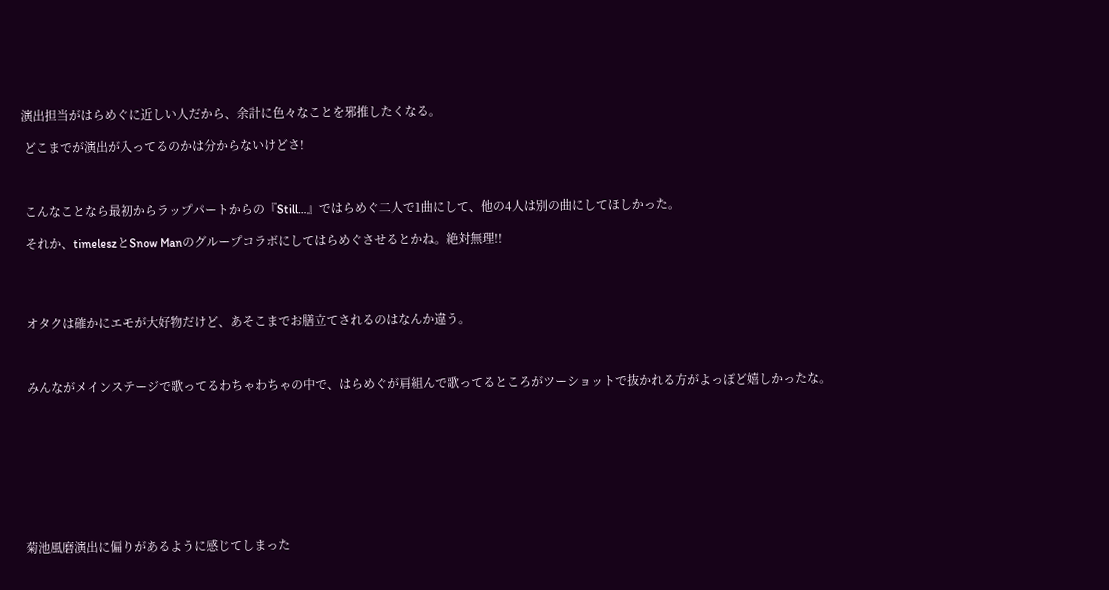演出担当がはらめぐに近しい人だから、余計に色々なことを邪推したくなる。

 どこまでが演出が入ってるのかは分からないけどさ!



 こんなことなら最初からラップパートからの『Still…』ではらめぐ二人で1曲にして、他の4人は別の曲にしてほしかった。

 それか、timeleszとSnow Manのグループコラボにしてはらめぐさせるとかね。絶対無理!!




 オタクは確かにエモが大好物だけど、あそこまでお膳立てされるのはなんか違う。



 みんながメインステージで歌ってるわちゃわちゃの中で、はらめぐが肩組んで歌ってるところがツーショットで抜かれる方がよっぽど嬉しかったな。









菊池風磨演出に偏りがあるように感じてしまった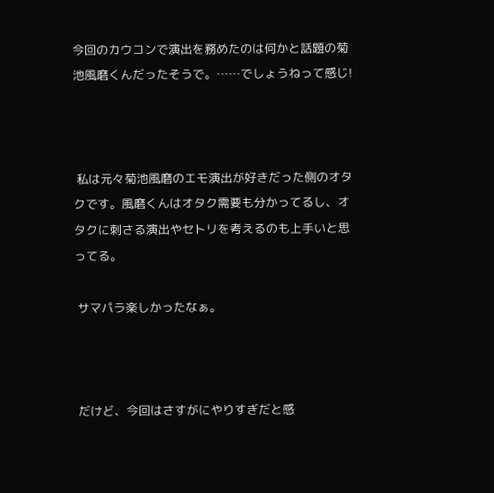今回のカウコンで演出を務めたのは何かと話題の菊池風磨くんだったそうで。……でしょうねって感じ!



 私は元々菊池風磨のエモ演出が好きだった側のオタクです。風磨くんはオタク需要も分かってるし、オタクに刺さる演出やセトリを考えるのも上手いと思ってる。

 サマパラ楽しかったなぁ。



 だけど、今回はさすがにやりすぎだと感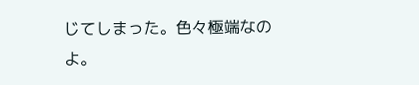じてしまった。色々極端なのよ。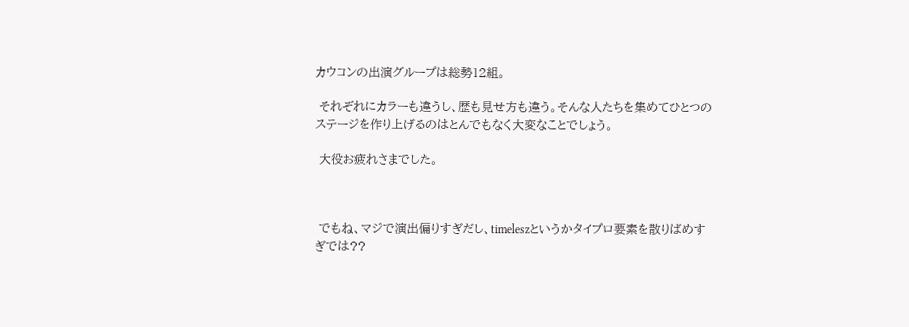カウコンの出演グループは総勢12組。

 それぞれにカラーも違うし、歴も見せ方も違う。そんな人たちを集めてひとつのステージを作り上げるのはとんでもなく大変なことでしょう。

 大役お疲れさまでした。



 でもね、マジで演出偏りすぎだし、timeleszというかタイプロ要素を散りばめすぎでは??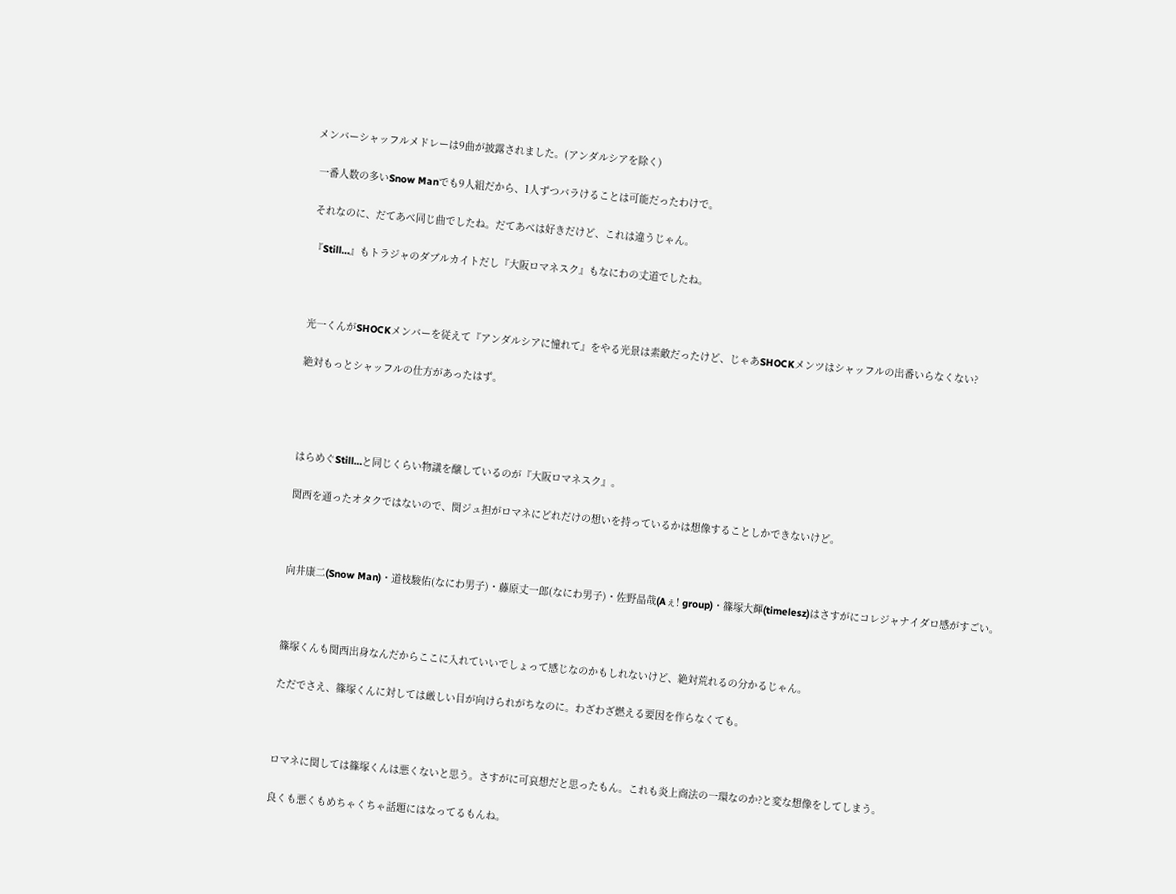メンバーシャッフルメドレーは9曲が披露されました。(アンダルシアを除く)

 一番人数の多いSnow Manでも9人組だから、1人ずつバラけることは可能だったわけで。

 それなのに、だてあべ同じ曲でしたね。だてあべは好きだけど、これは違うじゃん。

 『Still…』もトラジャのダブルカイトだし『大阪ロマネスク』もなにわの丈道でしたね。



 光一くんがSHOCKメンバーを従えて『アンダルシアに憧れて』をやる光景は素敵だったけど、じゃあSHOCKメンツはシャッフルの出番いらなくない?

 絶対もっとシャッフルの仕方があったはず。




 はらめぐStill…と同じくらい物議を醸しているのが『大阪ロマネスク』。

 関西を通ったオタクではないので、関ジュ担がロマネにどれだけの想いを持っているかは想像することしかできないけど。



 向井康二(Snow Man)・道枝駿佑(なにわ男子)・藤原丈一郎(なにわ男子)・佐野晶哉(Aぇ! group)・篠塚大輝(timelesz)はさすがにコレジャナイダロ感がすごい。



 篠塚くんも関西出身なんだからここに入れていいでしょって感じなのかもしれないけど、絶対荒れるの分かるじゃん。

 ただでさえ、篠塚くんに対しては厳しい目が向けられがちなのに。わざわざ燃える要因を作らなくても。



 ロマネに関しては篠塚くんは悪くないと思う。さすがに可哀想だと思ったもん。これも炎上商法の一環なのか?と変な想像をしてしまう。

 良くも悪くもめちゃくちゃ話題にはなってるもんね。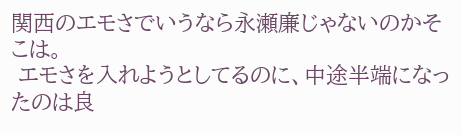関西のエモさでいうなら永瀬廉じゃないのかそこは。
 エモさを入れようとしてるのに、中途半端になったのは良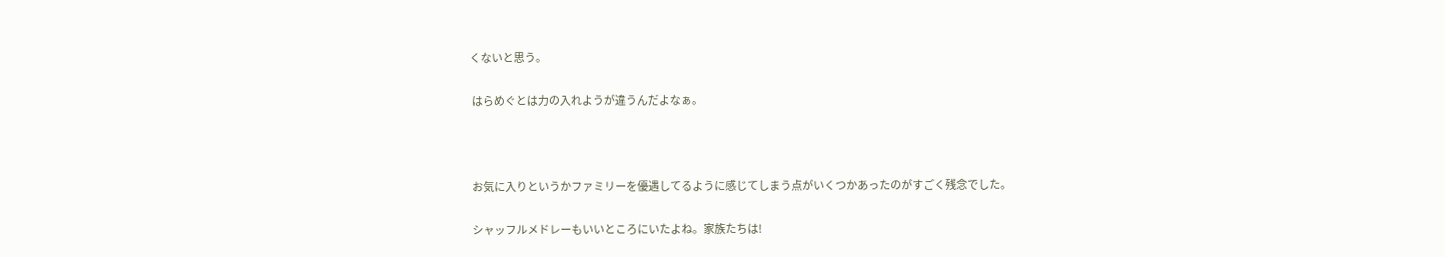くないと思う。

 はらめぐとは力の入れようが違うんだよなぁ。



 お気に入りというかファミリーを優遇してるように感じてしまう点がいくつかあったのがすごく残念でした。

 シャッフルメドレーもいいところにいたよね。家族たちは!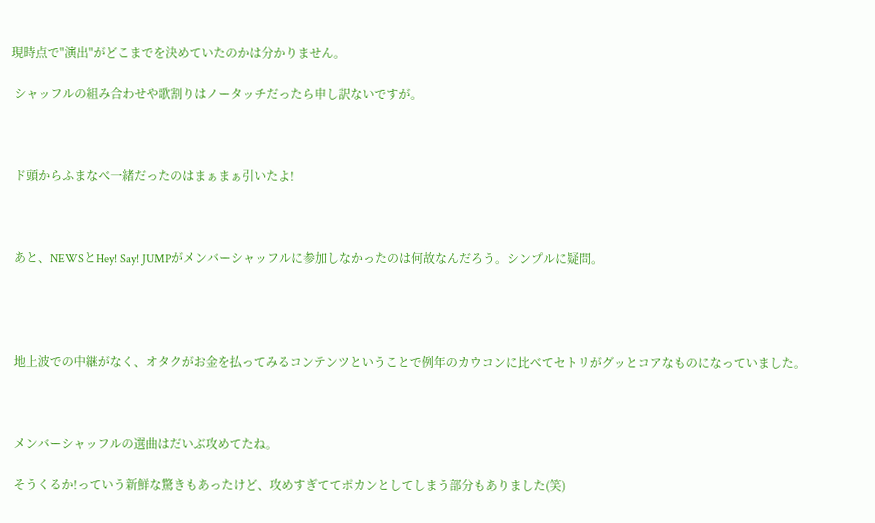現時点で"演出"がどこまでを決めていたのかは分かりません。

 シャッフルの組み合わせや歌割りはノータッチだったら申し訳ないですが。



 ド頭からふまなべ一緒だったのはまぁまぁ引いたよ!



 あと、NEWSとHey! Say! JUMPがメンバーシャッフルに参加しなかったのは何故なんだろう。シンプルに疑問。




 地上波での中継がなく、オタクがお金を払ってみるコンテンツということで例年のカウコンに比べてセトリがグッとコアなものになっていました。



 メンバーシャッフルの選曲はだいぶ攻めてたね。

 そうくるか!っていう新鮮な驚きもあったけど、攻めすぎててポカンとしてしまう部分もありました(笑)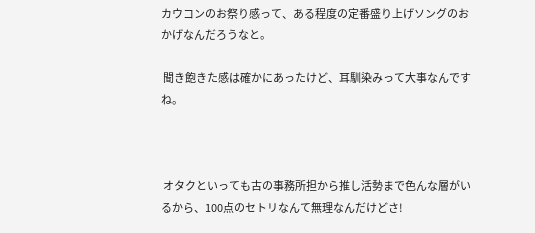カウコンのお祭り感って、ある程度の定番盛り上げソングのおかげなんだろうなと。

 聞き飽きた感は確かにあったけど、耳馴染みって大事なんですね。



 オタクといっても古の事務所担から推し活勢まで色んな層がいるから、100点のセトリなんて無理なんだけどさ!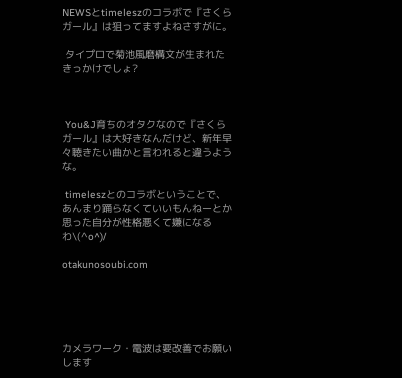NEWSとtimeleszのコラボで『さくらガール』は狙ってますよねさすがに。

 タイプロで菊池風磨構文が生まれたきっかけでしょ?



 You&J育ちのオタクなので『さくらガール』は大好きなんだけど、新年早々聴きたい曲かと言われると違うような。

 timeleszとのコラボということで、あんまり踊らなくていいもんねーとか思った自分が性格悪くて嫌になるわ\(^o^)/

otakunosoubi.com





カメラワーク・電波は要改善でお願いします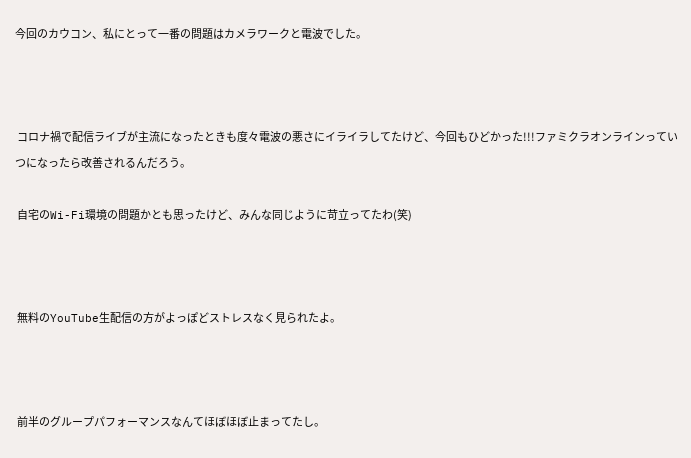今回のカウコン、私にとって一番の問題はカメラワークと電波でした。



 コロナ禍で配信ライブが主流になったときも度々電波の悪さにイライラしてたけど、今回もひどかった!!!ファミクラオンラインっていつになったら改善されるんだろう。

 自宅のWi-Fi環境の問題かとも思ったけど、みんな同じように苛立ってたわ(笑)



 無料のYouTube生配信の方がよっぽどストレスなく見られたよ。



 前半のグループパフォーマンスなんてほぼほぼ止まってたし。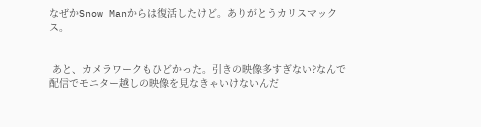なぜかSnow Manからは復活したけど。ありがとうカリスマックス。


 あと、カメラワークもひどかった。引きの映像多すぎない?なんで配信でモニター越しの映像を見なきゃいけないんだ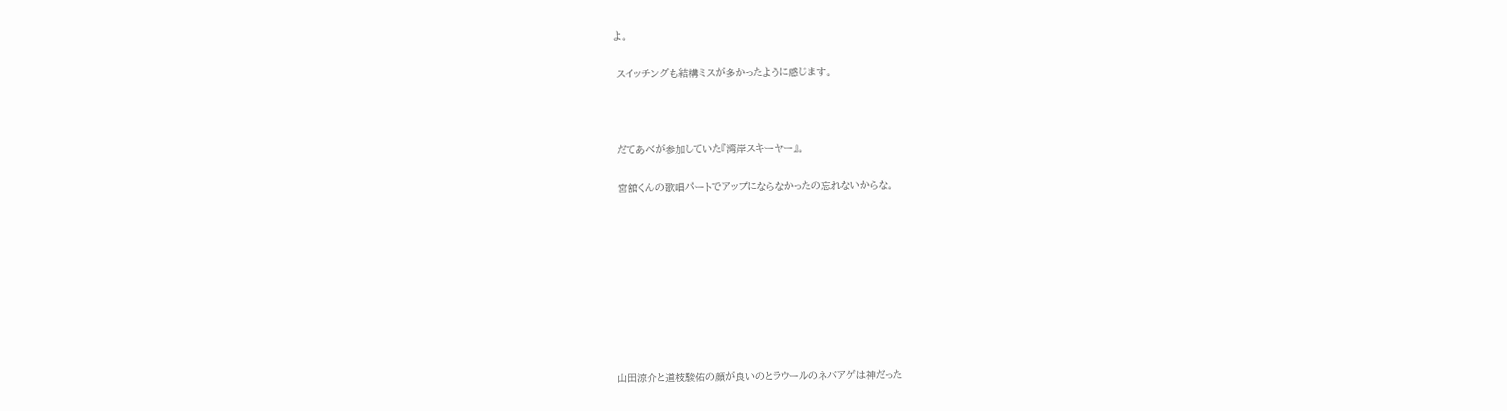よ。

 スイッチングも結構ミスが多かったように感じます。



 だてあべが参加していた『湾岸スキーヤー』。

 宮舘くんの歌唱パートでアップにならなかったの忘れないからな。









山田涼介と道枝駿佑の顔が良いのとラウールのネバアゲは神だった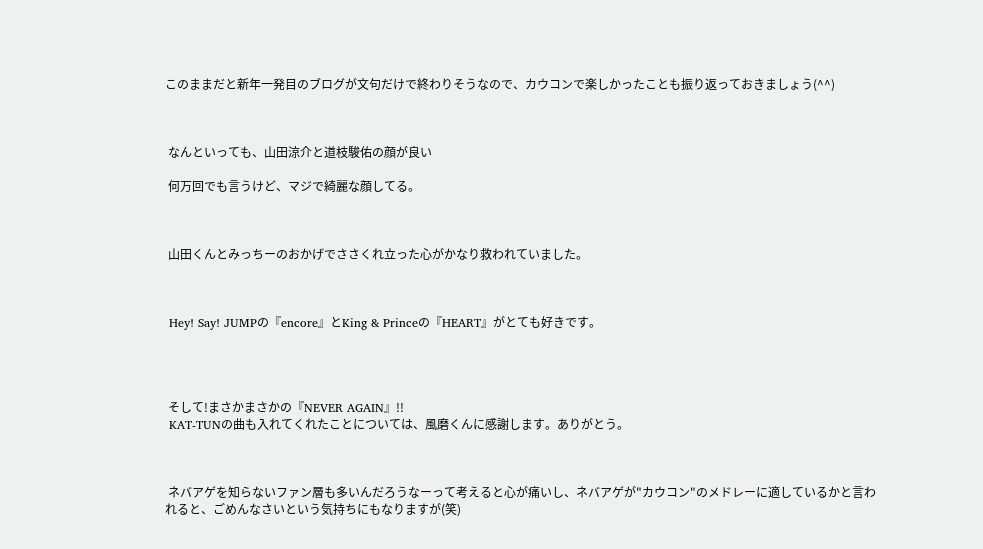このままだと新年一発目のブログが文句だけで終わりそうなので、カウコンで楽しかったことも振り返っておきましょう(^^)



 なんといっても、山田涼介と道枝駿佑の顔が良い

 何万回でも言うけど、マジで綺麗な顔してる。



 山田くんとみっちーのおかげでささくれ立った心がかなり救われていました。



 Hey! Say! JUMPの『encore』とKing & Princeの『HEART』がとても好きです。




 そして!まさかまさかの『NEVER AGAIN』!!
 KAT-TUNの曲も入れてくれたことについては、風磨くんに感謝します。ありがとう。



 ネバアゲを知らないファン層も多いんだろうなーって考えると心が痛いし、ネバアゲが"カウコン"のメドレーに適しているかと言われると、ごめんなさいという気持ちにもなりますが(笑)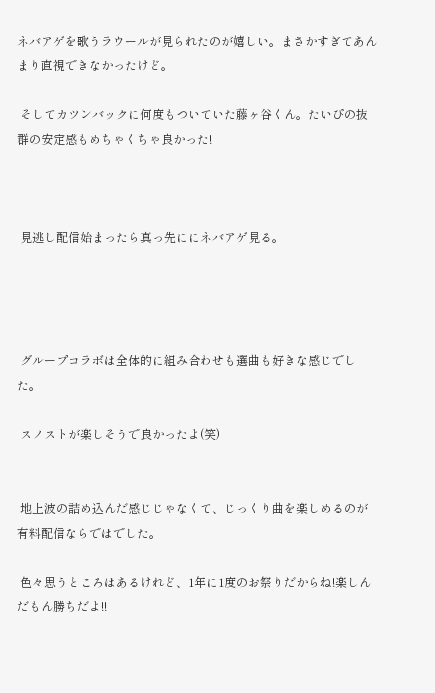ネバアゲを歌うラウールが見られたのが嬉しい。まさかすぎてあんまり直視できなかったけど。

 そしてカツンバックに何度もついていた藤ヶ谷くん。たいぴの抜群の安定感もめちゃくちゃ良かった!



 見逃し配信始まったら真っ先ににネバアゲ見る。




 グループコラボは全体的に組み合わせも選曲も好きな感じでした。

 スノストが楽しそうで良かったよ(笑)


 地上波の詰め込んだ感じじゃなくて、じっくり曲を楽しめるのが有料配信ならではでした。

 色々思うところはあるけれど、1年に1度のお祭りだからね!楽しんだもん勝ちだよ!!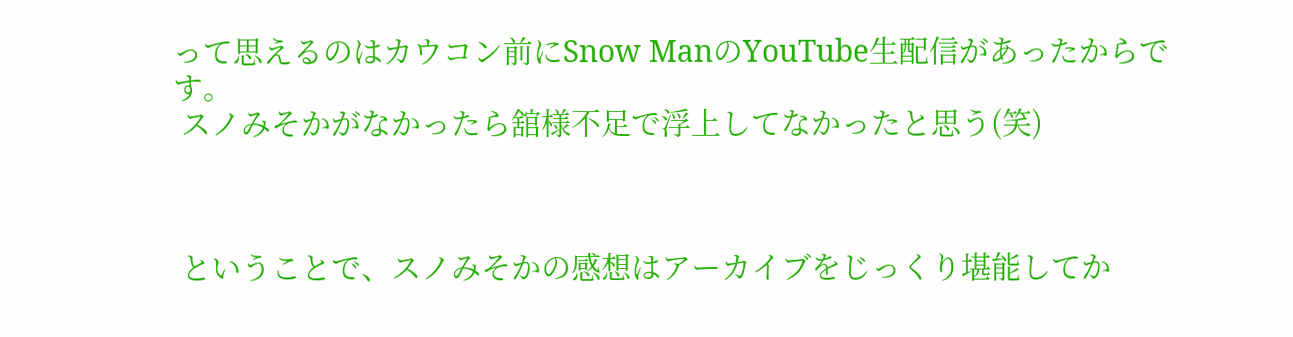って思えるのはカウコン前にSnow ManのYouTube生配信があったからです。
 スノみそかがなかったら舘様不足で浮上してなかったと思う(笑)



 ということで、スノみそかの感想はアーカイブをじっくり堪能してか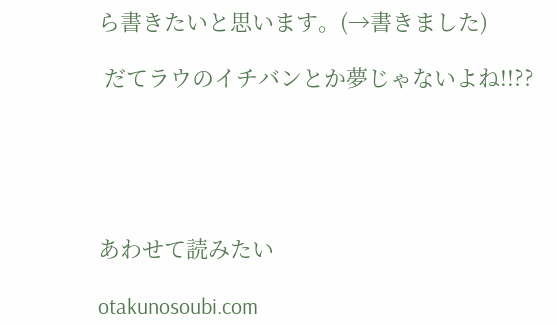ら書きたいと思います。(→書きました)

 だてラウのイチバンとか夢じゃないよね!!??





あわせて読みたい

otakunosoubi.com